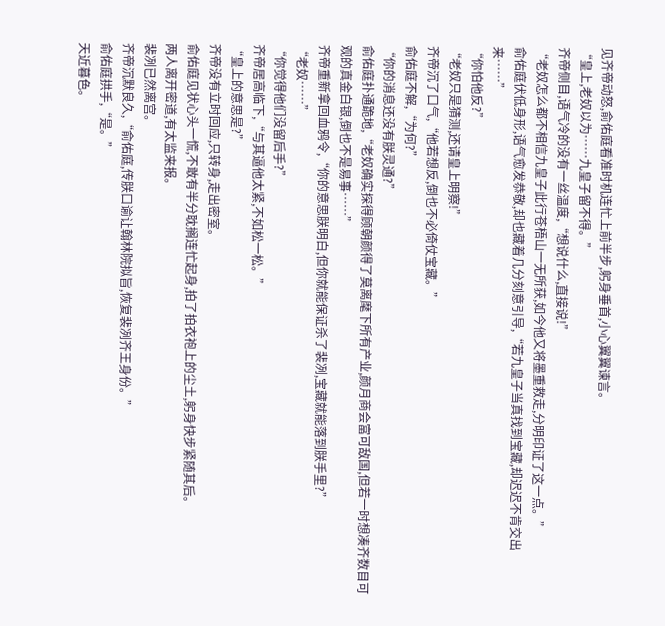见齐帝动怒,俞佑庭看准时机连忙上前半步,躬身垂首,小心翼翼谏言。
“皇上,老奴以为……九皇子留不得。”
齐帝侧目,语气冷的没有一丝温度,“想说什么,直接说!”
“老奴怎么都不相信九皇子此行苍梧山一无所获,如今他又将墨重救走,分明印证了这一点。”
俞佑庭伏低身形,语气愈发恭敬,却也藏着几分刻意引导,“若九皇子当真找到宝藏,却迟迟不肯交出来……”
“你怕他反?”
“老奴只是猜测,还请皇上明察!”
齐帝沉了口气,“他若想反,倒也不必倚仗宝藏。”
俞佑庭不解,“为何?”
“你的消息还没有朕灵通?”
俞佑庭扑通跪地,“老奴确实探得顾朝颜得了莫离麾下所有产业,颜月商会富可敌国,但若一时想凑齐数目可观的真金白银,倒也不是易事……”
齐帝重新拿回血鸦令,“你的意思朕明白,但你就能保证杀了裴冽,宝藏就能落到朕手里?”
“老奴……”
“你觉得他们没留后手?”
齐帝居高临下,“与其逼他太紧,不如松一松。”
“皇上的意思是?”
齐帝没有立时回应,只转身,走出密室。
俞佑庭见状心头一慌,不敢有半分耽搁连忙起身,拍了拍衣袍上的尘土,躬身快步紧随其后。
两人离开密道,有太监来报。
裴冽已然离宫。
齐帝沉默良久,“俞佑庭,传朕口谕让翰林院拟旨,恢复裴冽齐王身份。”
俞佑庭拱手,“是。”
天近暮色。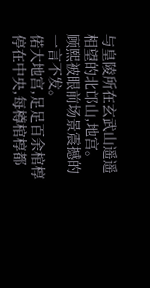与皇陵所在玄武山遥遥相望的北邙山,地宫。
顾熙被眼前场景震撼的一言不发。
偌大地宫,足足百余棺椁停在中央,每樽棺椁都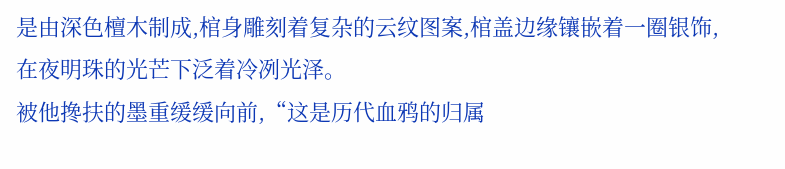是由深色檀木制成,棺身雕刻着复杂的云纹图案,棺盖边缘镶嵌着一圈银饰,在夜明珠的光芒下泛着冷冽光泽。
被他搀扶的墨重缓缓向前,“这是历代血鸦的归属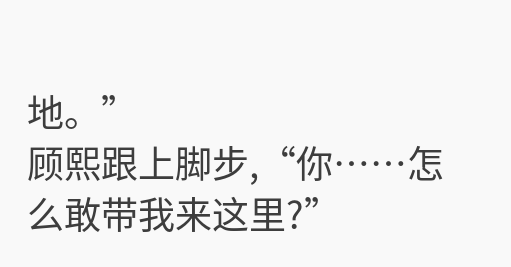地。”
顾熙跟上脚步,“你……怎么敢带我来这里?”